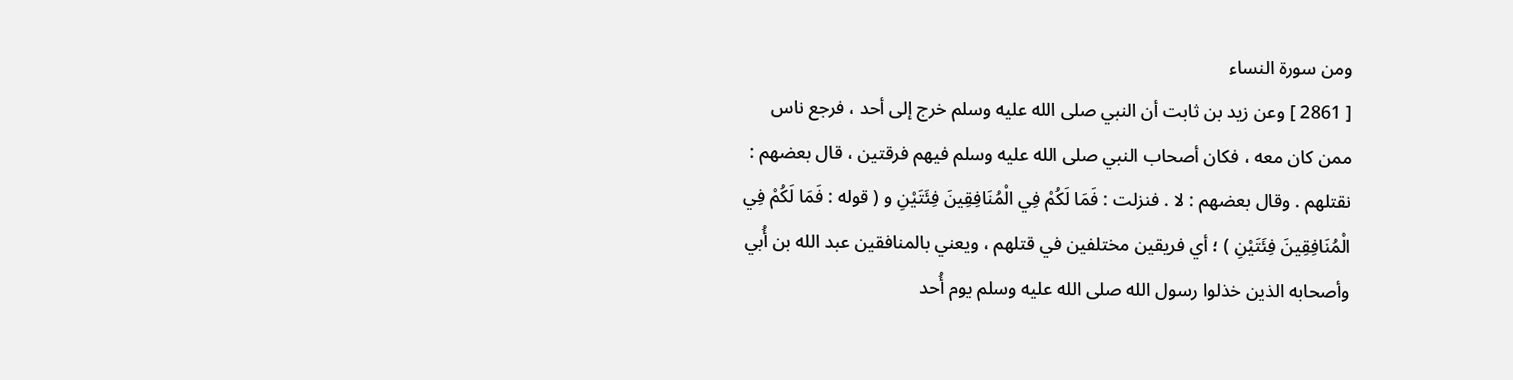ومن سورة النساء
[ 2861 ] وعن زيد بن ثابت أن النبي صلى الله عليه وسلم خرج إلى أحد ، فرجع ناس ممن كان معه ، فكان أصحاب النبي صلى الله عليه وسلم فيهم فرقتين ، قال بعضهم : نقتلهم . وقال بعضهم : لا . فنزلت : فَمَا لَكُمْ فِي الْمُنَافِقِينَ فِئَتَيْنِ و ( قوله : فَمَا لَكُمْ فِي الْمُنَافِقِينَ فِئَتَيْنِ ) ؛ أي فريقين مختلفين في قتلهم ، ويعني بالمنافقين عبد الله بن أُبي وأصحابه الذين خذلوا رسول الله صلى الله عليه وسلم يوم أُحد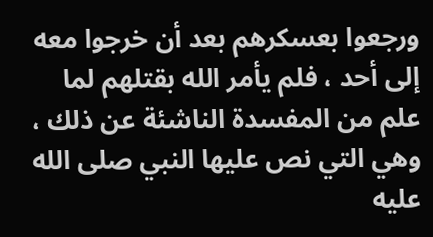ورجعوا بعسكرهم بعد أن خرجوا معه إلى أحد ، فلم يأمر الله بقتلهم لما علم من المفسدة الناشئة عن ذلك ، وهي التي نص عليها النبي صلى الله عليه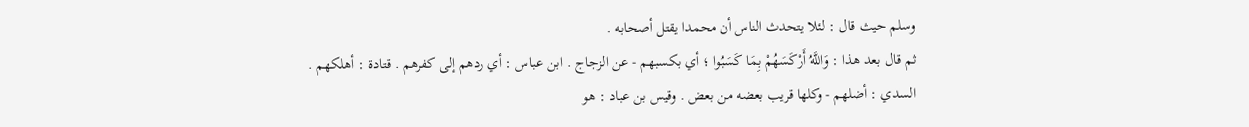وسلم حيث قال : لئلا يتحدث الناس أن محمدا يقتل أصحابه .
ثم قال بعد هذا : وَاللَّهُ أَرْكَسَهُمْ بِمَا كَسَبُوا ؛ أي بكسبهم - عن الزجاج . ابن عباس : أي ردهم إلى كفرهم . قتادة : أهلكهم .
السدي : أضلهم - وكلها قريب بعضه من بعض . وقيس بن عباد : هو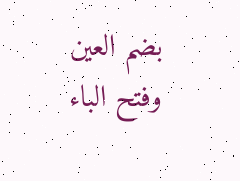بضم العين وفتح الباء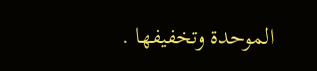الموحدة وتخفيفها .